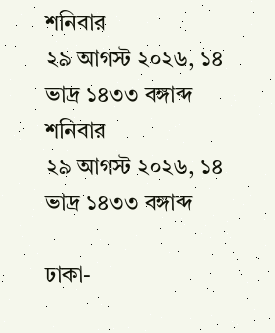শনিবার
২৯ আগস্ট ২০২৬, ১৪ ভাদ্র ১৪৩৩ বঙ্গাব্দ
শনিবার
২৯ আগস্ট ২০২৬, ১৪ ভাদ্র ১৪৩৩ বঙ্গাব্দ

ঢাকা-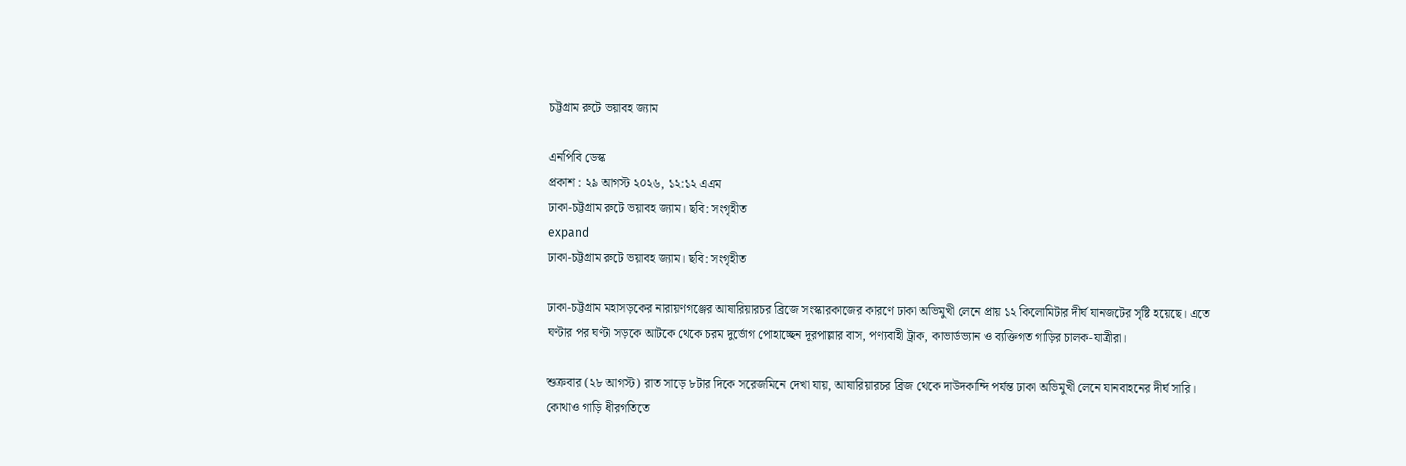চট্টগ্রাম ‍রুটে ভয়াবহ জ্যাম

এনপিবি ডেস্ক
প্রকাশ : ২৯ আগস্ট ২০২৬, ১২:১২ এএম
ঢাকা-চট্টগ্রাম রুটে ভয়াবহ জ্যাম। ছবি: সংগৃহীত
expand
ঢাকা-চট্টগ্রাম রুটে ভয়াবহ জ্যাম। ছবি: সংগৃহীত

ঢাকা-চট্টগ্রাম মহাসড়কের নারায়ণগঞ্জের আষারিয়ারচর ব্রিজে সংস্কারকাজের কারণে ঢাকা অভিমুখী লেনে প্রায় ১২ কিলোমিটার দীর্ঘ যানজটের সৃষ্টি হয়েছে। এতে ঘণ্টার পর ঘণ্টা সড়কে আটকে থেকে চরম দুর্ভোগ পোহাচ্ছেন দূরপাল্লার বাস, পণ্যবাহী ট্রাক, কাভার্ডভ্যান ও ব্যক্তিগত গাড়ির চালক-যাত্রীরা।

শুক্রবার (২৮ আগস্ট) রাত সাড়ে ৮টার দিকে সরেজমিনে দেখা যায়, আষারিয়ারচর ব্রিজ থেকে দাউদকান্দি পর্যন্ত ঢাকা অভিমুখী লেনে যানবাহনের দীর্ঘ সারি। কোথাও গাড়ি ধীরগতিতে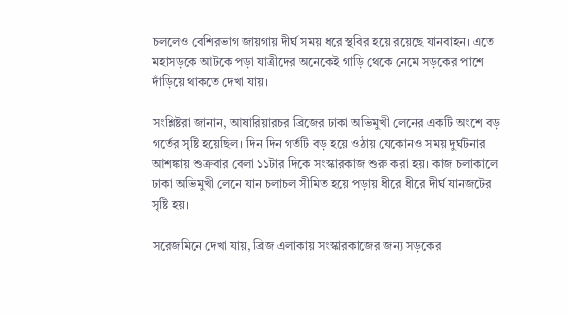চললেও বেশিরভাগ জায়গায় দীর্ঘ সময় ধরে স্থবির হয়ে রয়েছে যানবাহন। এতে মহাসড়কে আটকে পড়া যাত্রীদের অনেকেই গাড়ি থেকে নেমে সড়কের পাশে দাঁড়িয়ে থাকতে দেখা যায়।

সংশ্লিষ্টরা জানান, আষারিয়ারচর ব্রিজের ঢাকা অভিমুখী লেনের একটি অংশে বড় গর্তের সৃষ্টি হয়েছিল। দিন দিন গর্তটি বড় হয়ে ওঠায় যেকোনও সময় দুর্ঘটনার আশঙ্কায় শুক্রবার বেলা ১১টার দিকে সংস্কারকাজ শুরু করা হয়। কাজ চলাকালে ঢাকা অভিমুখী লেনে যান চলাচল সীমিত হয়ে পড়ায় ধীরে ধীরে দীর্ঘ যানজটের সৃষ্টি হয়।

সরেজমিনে দেখা যায়, ব্রিজ এলাকায় সংস্কারকাজের জন্য সড়কের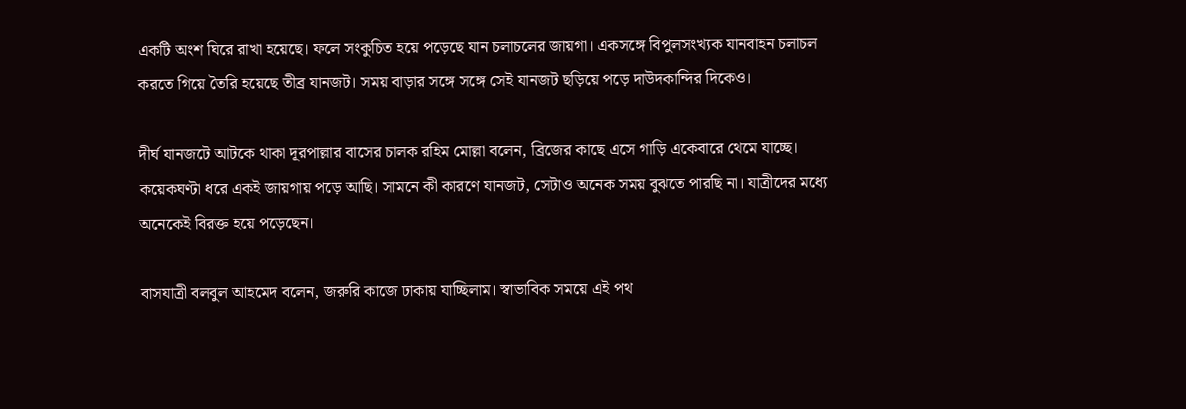একটি অংশ ঘিরে রাখা হয়েছে। ফলে সংকুচিত হয়ে পড়েছে যান চলাচলের জায়গা। একসঙ্গে বিপুলসংখ্যক যানবাহন চলাচল করতে গিয়ে তৈরি হয়েছে তীব্র যানজট। সময় বাড়ার সঙ্গে সঙ্গে সেই যানজট ছড়িয়ে পড়ে দাউদকান্দির দিকেও।

দীর্ঘ যানজটে আটকে থাকা দূরপাল্লার বাসের চালক রহিম মোল্লা বলেন, ব্রিজের কাছে এসে গাড়ি একেবারে থেমে যাচ্ছে। কয়েকঘণ্টা ধরে একই জায়গায় পড়ে আছি। সামনে কী কারণে যানজট, সেটাও অনেক সময় বুঝতে পারছি না। যাত্রীদের মধ্যে অনেকেই বিরক্ত হয়ে পড়েছেন।

বাসযাত্রী বলবুল আহমেদ বলেন, জরুরি কাজে ঢাকায় যাচ্ছিলাম। স্বাভাবিক সময়ে এই পথ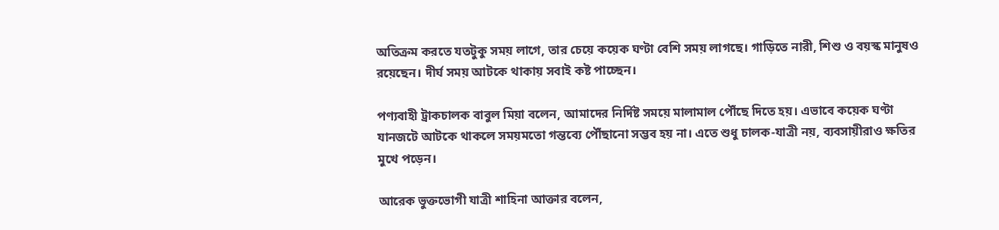অতিক্রম করতে যতটুকু সময় লাগে, তার চেয়ে কয়েক ঘণ্টা বেশি সময় লাগছে। গাড়িতে নারী, শিশু ও বয়স্ক মানুষও রয়েছেন। দীর্ঘ সময় আটকে থাকায় সবাই কষ্ট পাচ্ছেন।

পণ্যবাহী ট্রাকচালক বাবুল মিয়া বলেন, আমাদের নির্দিষ্ট সময়ে মালামাল পৌঁছে দিতে হয়। এভাবে কয়েক ঘণ্টা যানজটে আটকে থাকলে সময়মতো গন্তব্যে পৌঁছানো সম্ভব হয় না। এতে শুধু চালক-যাত্রী নয়, ব্যবসায়ীরাও ক্ষতির মুখে পড়েন।

আরেক ভুক্তভোগী যাত্রী শাহিনা আক্তার বলেন,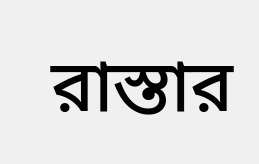রাস্তার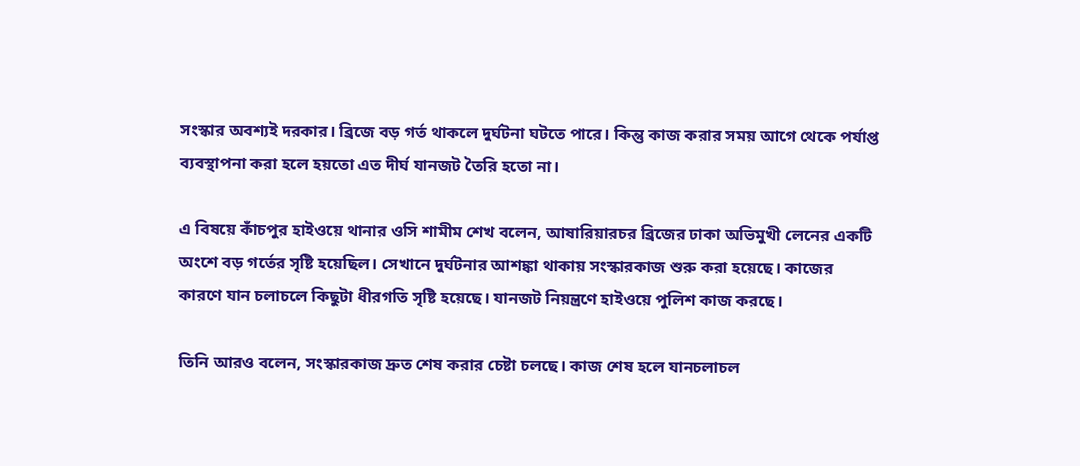সংস্কার অবশ্যই দরকার। ব্রিজে বড় গর্ত থাকলে দুর্ঘটনা ঘটতে পারে। কিন্তু কাজ করার সময় আগে থেকে পর্যাপ্ত ব্যবস্থাপনা করা হলে হয়তো এত দীর্ঘ যানজট তৈরি হতো না।

এ বিষয়ে কাঁচপুর হাইওয়ে থানার ওসি শামীম শেখ বলেন, আষারিয়ারচর ব্রিজের ঢাকা অভিমুখী লেনের একটি অংশে বড় গর্তের সৃষ্টি হয়েছিল। সেখানে দুর্ঘটনার আশঙ্কা থাকায় সংস্কারকাজ শুরু করা হয়েছে। কাজের কারণে যান চলাচলে কিছুটা ধীরগতি সৃষ্টি হয়েছে। যানজট নিয়ন্ত্রণে হাইওয়ে পুলিশ কাজ করছে।

তিনি আরও বলেন, সংস্কারকাজ দ্রুত শেষ করার চেষ্টা চলছে। কাজ শেষ হলে যানচলাচল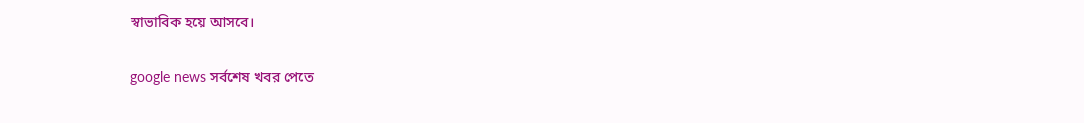স্বাভাবিক হয়ে আসবে।

google news সর্বশেষ খবর পেতে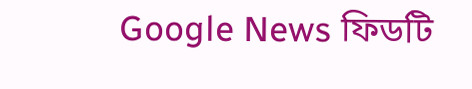Google News ফিডটি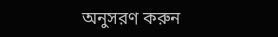অনুসরণ করুন